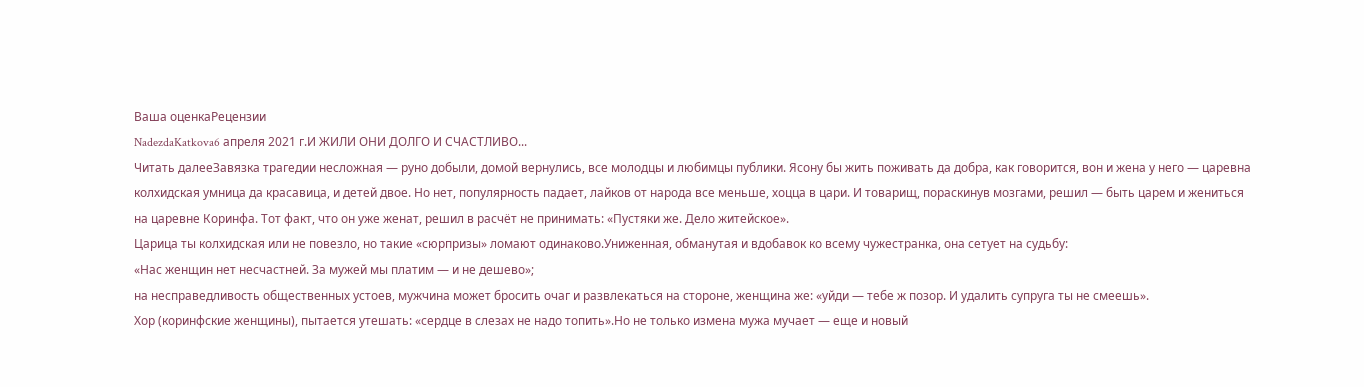Ваша оценкаРецензии
NadezdaKatkova6 апреля 2021 г.И ЖИЛИ ОНИ ДОЛГО И СЧАСТЛИВО...
Читать далееЗавязка трагедии несложная — руно добыли, домой вернулись, все молодцы и любимцы публики. Ясону бы жить поживать да добра, как говорится, вон и жена у него — царевна колхидская умница да красавица, и детей двое. Но нет, популярность падает, лайков от народа все меньше, хоцца в цари. И товарищ, пораскинув мозгами, решил — быть царем и жениться на царевне Коринфа. Тот факт, что он уже женат, решил в расчёт не принимать: «Пустяки же. Дело житейское».
Царица ты колхидская или не повезло, но такие «сюрпризы» ломают одинаково.Униженная, обманутая и вдобавок ко всему чужестранка, она сетует на судьбу:
«Нас женщин нет несчастней. За мужей мы платим — и не дешево»;
на несправедливость общественных устоев, мужчина может бросить очаг и развлекаться на стороне, женщина же: «уйди — тебе ж позор. И удалить супруга ты не смеешь».
Хор (коринфские женщины), пытается утешать: «сердце в слезах не надо топить».Но не только измена мужа мучает — еще и новый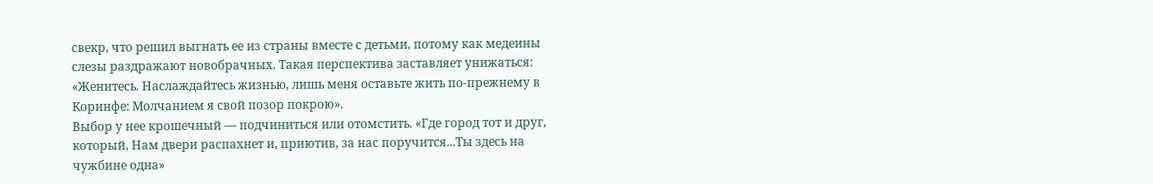свекр, что решил выгнать ее из страны вместе с детьми, потому как медеины слезы раздражают новобрачных. Такая перспектива заставляет унижаться: «Женитесь. Наслаждайтесь жизнью, лишь меня оставьте жить по-прежнему в Коринфе: Молчанием я свой позор покрою».
Выбор у нее крошечный — подчиниться или отомстить. «Где город тот и друг, который, Нам двери распахнет и, приютив, за нас поручится...Ты здесь на чужбине одна»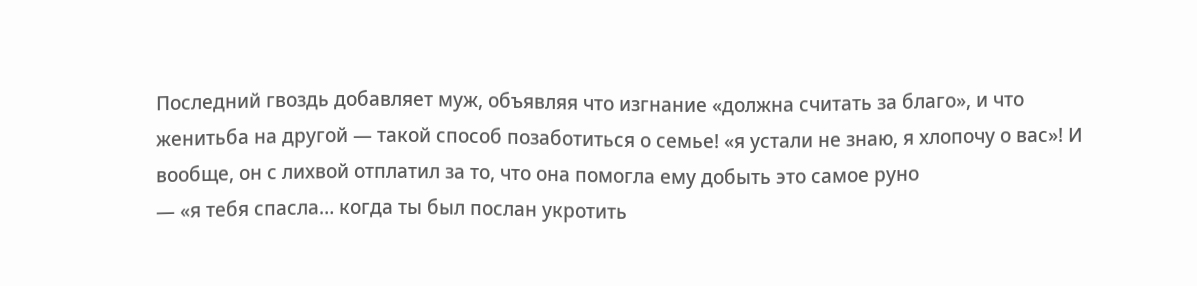Последний гвоздь добавляет муж, объявляя что изгнание «должна считать за благо», и что женитьба на другой — такой способ позаботиться о семье! «я устали не знаю, я хлопочу о вас»! И вообще, он с лихвой отплатил за то, что она помогла ему добыть это самое руно
— «я тебя спасла… когда ты был послан укротить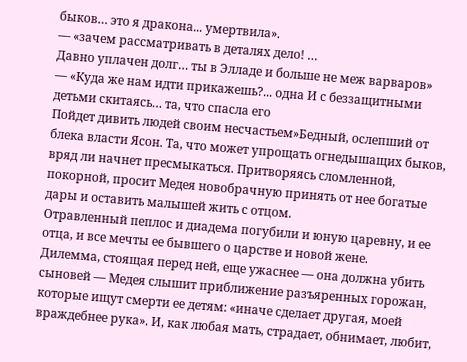быков… это я дракона... умертвила».
— «зачем рассматривать в деталях дело! …
Давно уплачен долг… ты в Элладе и больше не меж варваров»
— «Куда же нам идти прикажешь?... одна И с беззащитными детьми скитаясь… та, что спасла его
Пойдет дивить людей своим несчастьем»Бедный, ослепший от блека власти Ясон. Та, что может упрощать огнедышащих быков, вряд ли начнет пресмыкаться. Притворяясь сломленной, покорной, просит Медея новобрачную принять от нее богатые дары и оставить малышей жить с отцом.
Отравленный пеплос и диадема погубили и юную царевну, и ее отца, и все мечты ее бывшего о царстве и новой жене.
Дилемма, стоящая перед ней, еще ужаснее — она должна убить сыновей — Медея слышит приближение разъяренных горожан, которые ищут смерти ее детям: «иначе сделает другая, моей враждебнее рука». И, как любая мать, страдает, обнимает, любит,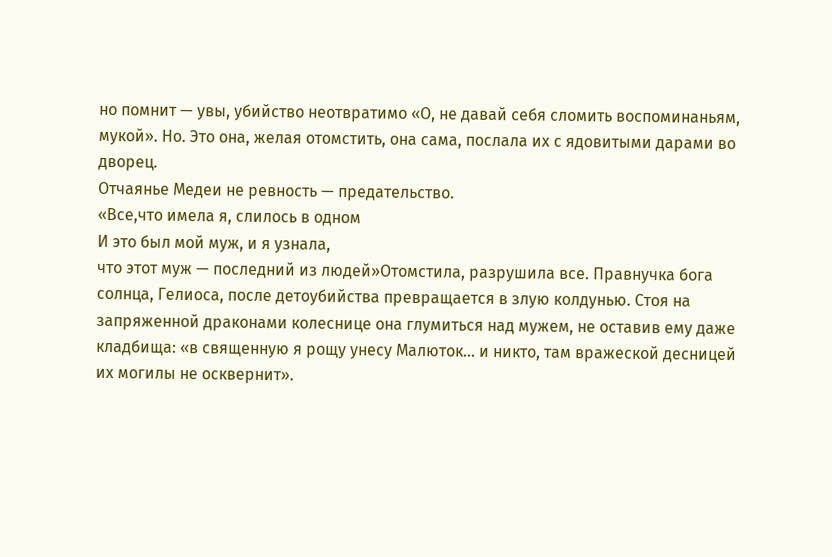но помнит — увы, убийство неотвратимо «О, не давай себя сломить воспоминаньям, мукой». Но. Это она, желая отомстить, она сама, послала их с ядовитыми дарами во дворец.
Отчаянье Медеи не ревность — предательство.
«Все,что имела я, слилось в одном
И это был мой муж, и я узнала,
что этот муж — последний из людей»Отомстила, разрушила все. Правнучка бога солнца, Гелиоса, после детоубийства превращается в злую колдунью. Стоя на запряженной драконами колеснице она глумиться над мужем, не оставив ему даже кладбища: «в священную я рощу унесу Малюток… и никто, там вражеской десницей их могилы не осквернит».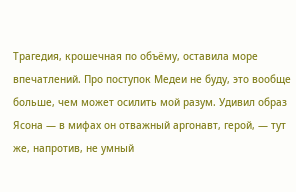Трагедия, крошечная по объёму, оставила море впечатлений. Про поступок Медеи не буду, это вообще больше, чем может осилить мой разум. Удивил образ Ясона — в мифах он отважный аргонавт, герой, — тут же, напротив, не умный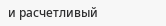и расчетливый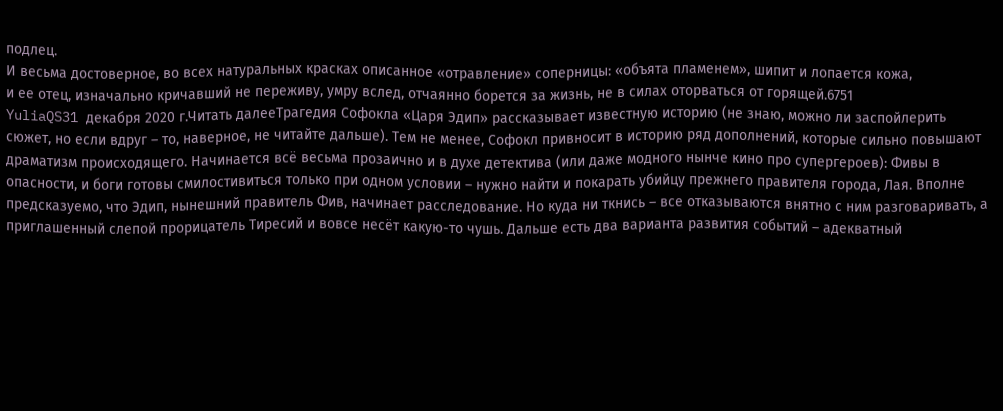подлец.
И весьма достоверное, во всех натуральных красках описанное «отравление» соперницы: «объята пламенем», шипит и лопается кожа,
и ее отец, изначально кричавший не переживу, умру вслед, отчаянно борется за жизнь, не в силах оторваться от горящей.6751
YuliaQS31 декабря 2020 г.Читать далееТрагедия Софокла «Царя Эдип» рассказывает известную историю (не знаю, можно ли заспойлерить сюжет, но если вдруг – то, наверное, не читайте дальше). Тем не менее, Софокл привносит в историю ряд дополнений, которые сильно повышают драматизм происходящего. Начинается всё весьма прозаично и в духе детектива (или даже модного нынче кино про супергероев): Фивы в опасности, и боги готовы смилостивиться только при одном условии – нужно найти и покарать убийцу прежнего правителя города, Лая. Вполне предсказуемо, что Эдип, нынешний правитель Фив, начинает расследование. Но куда ни ткнись – все отказываются внятно с ним разговаривать, а приглашенный слепой прорицатель Тиресий и вовсе несёт какую-то чушь. Дальше есть два варианта развития событий – адекватный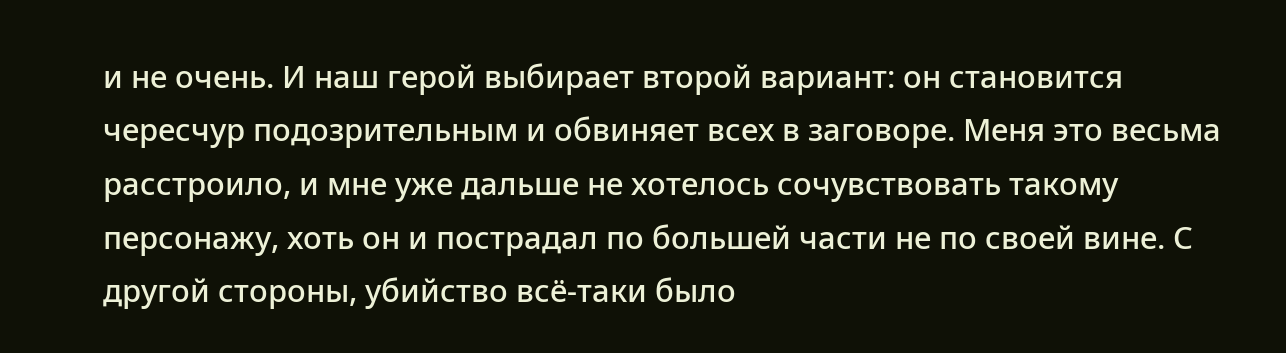и не очень. И наш герой выбирает второй вариант: он становится чересчур подозрительным и обвиняет всех в заговоре. Меня это весьма расстроило, и мне уже дальше не хотелось сочувствовать такому персонажу, хоть он и пострадал по большей части не по своей вине. С другой стороны, убийство всё-таки было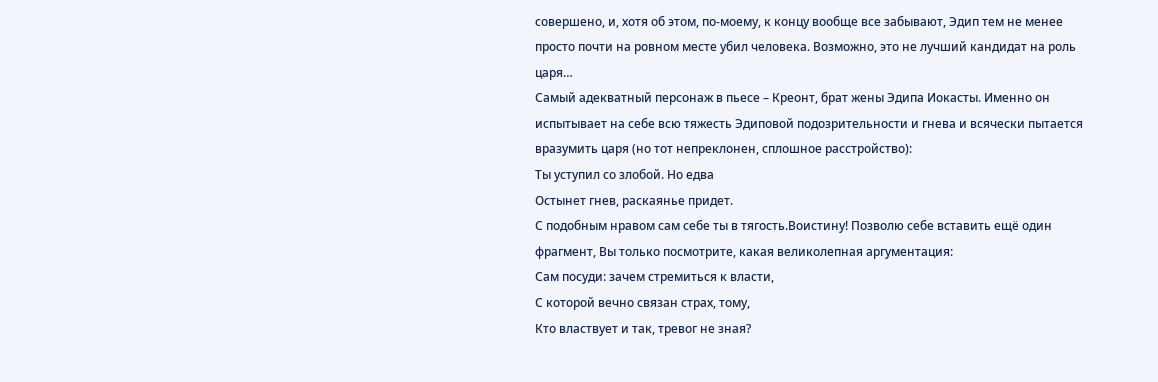совершено, и, хотя об этом, по-моему, к концу вообще все забывают, Эдип тем не менее просто почти на ровном месте убил человека. Возможно, это не лучший кандидат на роль царя…
Самый адекватный персонаж в пьесе – Креонт, брат жены Эдипа Иокасты. Именно он испытывает на себе всю тяжесть Эдиповой подозрительности и гнева и всячески пытается вразумить царя (но тот непреклонен, сплошное расстройство):
Ты уступил со злобой. Но едва
Остынет гнев, раскаянье придет.
С подобным нравом сам себе ты в тягость.Воистину! Позволю себе вставить ещё один фрагмент, Вы только посмотрите, какая великолепная аргументация:
Сам посуди: зачем стремиться к власти,
С которой вечно связан страх, тому,
Кто властвует и так, тревог не зная?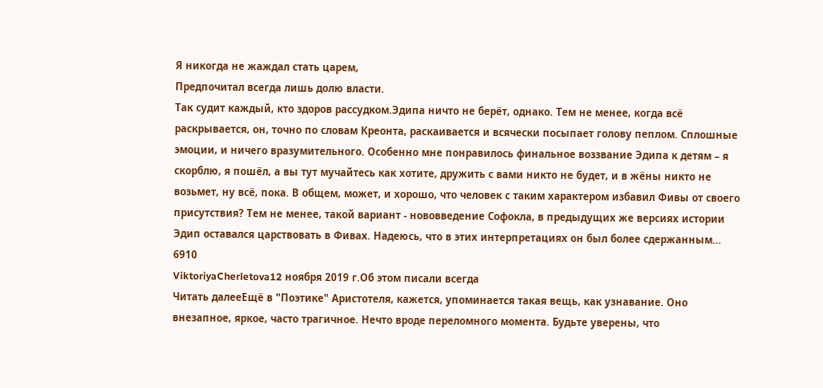Я никогда не жаждал стать царем,
Предпочитал всегда лишь долю власти.
Так судит каждый, кто здоров рассудком.Эдипа ничто не берёт, однако. Тем не менее, когда всё раскрывается, он, точно по словам Креонта, раскаивается и всячески посыпает голову пеплом. Сплошные эмоции, и ничего вразумительного. Особенно мне понравилось финальное воззвание Эдипа к детям – я скорблю, я пошёл, а вы тут мучайтесь как хотите, дружить с вами никто не будет, и в жёны никто не возьмет, ну всё, пока. В общем, может, и хорошо, что человек с таким характером избавил Фивы от своего присутствия? Тем не менее, такой вариант - нововведение Софокла, в предыдущих же версиях истории Эдип оставался царствовать в Фивах. Надеюсь, что в этих интерпретациях он был более сдержанным…
6910
ViktoriyaCherletova12 ноября 2019 г.Об этом писали всегда
Читать далееЕщё в "Поэтике" Аристотеля, кажется, упоминается такая вещь, как узнавание. Оно внезапное, яркое, часто трагичное. Нечто вроде переломного момента. Будьте уверены, что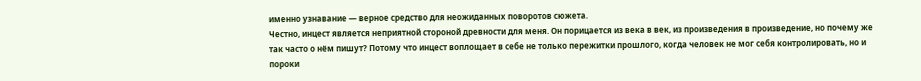именно узнавание — верное средство для неожиданных поворотов сюжета.
Честно, инцест является неприятной стороной древности для меня. Он порицается из века в век, из произведения в произведение, но почему же так часто о нём пишут? Потому что инцест воплощает в себе не только пережитки прошлого, когда человек не мог себя контролировать, но и пороки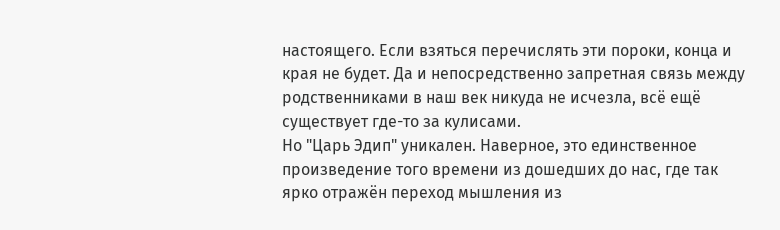настоящего. Если взяться перечислять эти пороки, конца и края не будет. Да и непосредственно запретная связь между родственниками в наш век никуда не исчезла, всё ещё существует где-то за кулисами.
Но "Царь Эдип" уникален. Наверное, это единственное произведение того времени из дошедших до нас, где так ярко отражён переход мышления из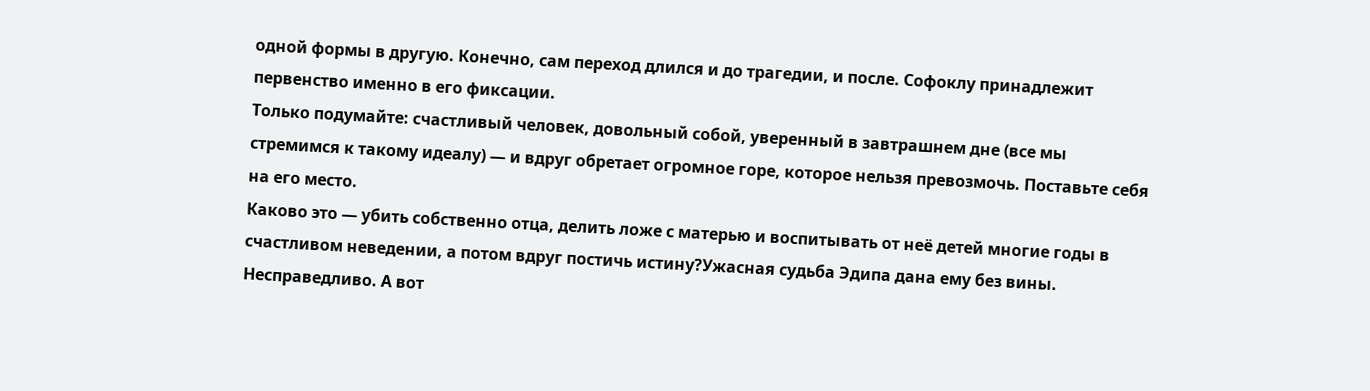одной формы в другую. Конечно, сам переход длился и до трагедии, и после. Софоклу принадлежит первенство именно в его фиксации.
Только подумайте: счастливый человек, довольный собой, уверенный в завтрашнем дне (все мы стремимся к такому идеалу) — и вдруг обретает огромное горе, которое нельзя превозмочь. Поставьте себя на его место.
Каково это — убить собственно отца, делить ложе с матерью и воспитывать от неё детей многие годы в счастливом неведении, а потом вдруг постичь истину?Ужасная судьба Эдипа дана ему без вины. Несправедливо. А вот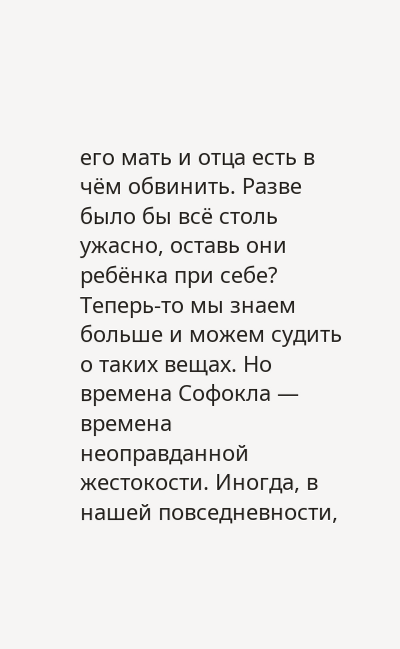его мать и отца есть в чём обвинить. Разве было бы всё столь ужасно, оставь они ребёнка при себе? Теперь-то мы знаем больше и можем судить о таких вещах. Но времена Софокла — времена неоправданной жестокости. Иногда, в нашей повседневности,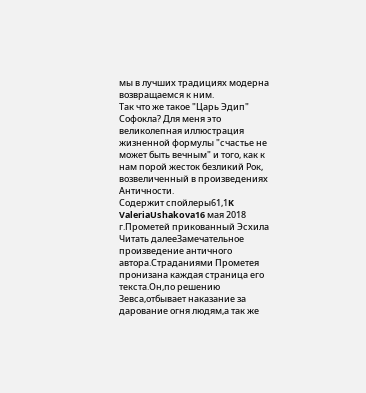мы в лучших традициях модерна возвращаемся к ним.
Так что же такое "Царь Эдип" Софокла? Для меня это великолепная иллюстрация жизненной формулы "счастье не может быть вечным" и того, как к нам порой жесток безликий Рок, возвеличенный в произведениях Античности.
Содержит спойлеры61,1K
ValeriaUshakova16 мая 2018 г.Прометей прикованный Эсхила
Читать далееЗамечательное произведение античного автора.Страданиями Прометея пронизана каждая страница его текста.Он,по решению Зевса,отбывает наказание за дарование огня людям,а так же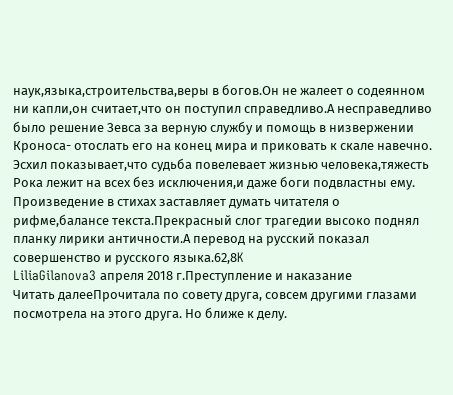наук,языка,строительства,веры в богов.Он не жалеет о содеянном ни капли,он считает,что он поступил справедливо.А несправедливо было решение Зевса за верную службу и помощь в низвержении Кроноса- отослать его на конец мира и приковать к скале навечно. Эсхил показывает,что судьба повелевает жизнью человека,тяжесть Рока лежит на всех без исключения,и даже боги подвластны ему.
Произведение в стихах заставляет думать читателя о рифме,балансе текста.Прекрасный слог трагедии высоко поднял планку лирики античности.А перевод на русский показал совершенство и русского языка.62,8K
LiliaGilanova3 апреля 2018 г.Преступление и наказание
Читать далееПрочитала по совету друга, совсем другими глазами посмотрела на этого друга. Но ближе к делу.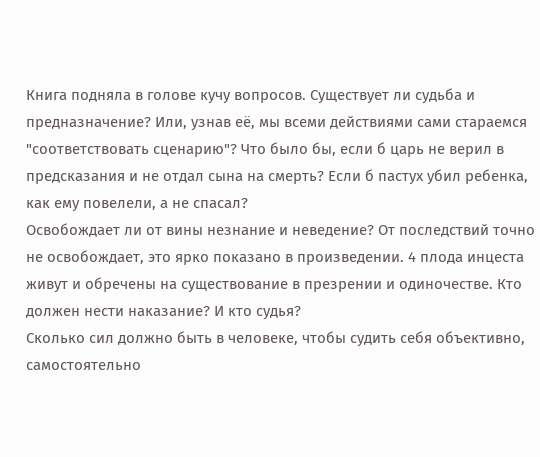Книга подняла в голове кучу вопросов. Существует ли судьба и предназначение? Или, узнав её, мы всеми действиями сами стараемся "соответствовать сценарию"? Что было бы, если б царь не верил в предсказания и не отдал сына на смерть? Если б пастух убил ребенка, как ему повелели, а не спасал?
Освобождает ли от вины незнание и неведение? От последствий точно не освобождает, это ярко показано в произведении. 4 плода инцеста живут и обречены на существование в презрении и одиночестве. Кто должен нести наказание? И кто судья?
Сколько сил должно быть в человеке, чтобы судить себя объективно, самостоятельно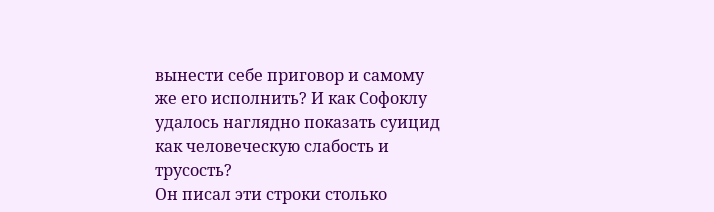вынести себе приговор и самому же его исполнить? И как Софоклу удалось наглядно показать суицид как человеческую слабость и трусость?
Он писал эти строки столько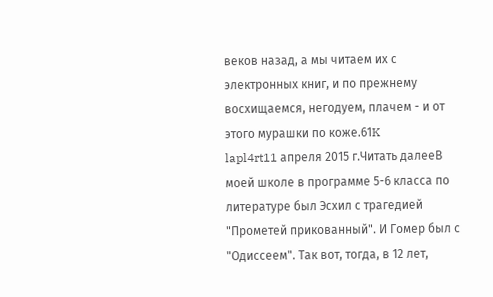веков назад, а мы читаем их с электронных книг, и по прежнему восхищаемся, негодуем, плачем - и от этого мурашки по коже.61K
lapl4rt11 апреля 2015 г.Читать далееВ моей школе в программе 5-6 класса по литературе был Эсхил с трагедией "Прометей прикованный". И Гомер был с "Одиссеем". Так вот, тогда, в 12 лет,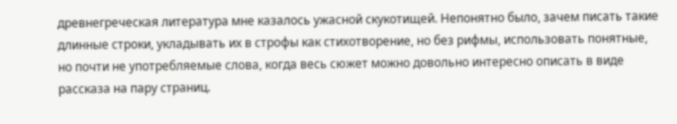древнегреческая литература мне казалось ужасной скукотищей. Непонятно было, зачем писать такие длинные строки, укладывать их в строфы как стихотворение, но без рифмы, использовать понятные, но почти не употребляемые слова, когда весь сюжет можно довольно интересно описать в виде рассказа на пару страниц.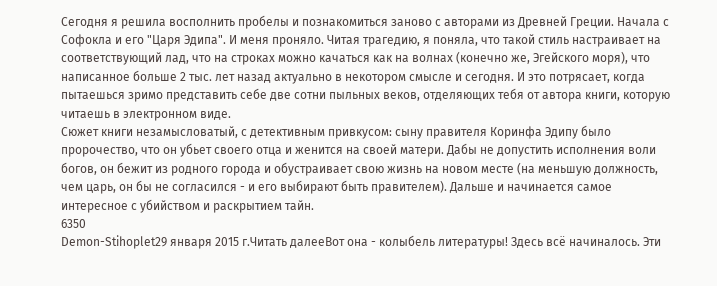Сегодня я решила восполнить пробелы и познакомиться заново с авторами из Древней Греции. Начала с Софокла и его "Царя Эдипа". И меня проняло. Читая трагедию, я поняла, что такой стиль настраивает на соответствующий лад, что на строках можно качаться как на волнах (конечно же, Эгейского моря), что написанное больше 2 тыс. лет назад актуально в некотором смысле и сегодня. И это потрясает, когда пытаешься зримо представить себе две сотни пыльных веков, отделяющих тебя от автора книги, которую читаешь в электронном виде.
Сюжет книги незамысловатый, с детективным привкусом: сыну правителя Коринфа Эдипу было пророчество, что он убьет своего отца и женится на своей матери. Дабы не допустить исполнения воли богов, он бежит из родного города и обустраивает свою жизнь на новом месте (на меньшую должность, чем царь, он бы не согласился - и его выбирают быть правителем). Дальше и начинается самое интересное с убийством и раскрытием тайн.
6350
Demon-Stihoplet29 января 2015 г.Читать далееВот она - колыбель литературы! Здесь всё начиналось. Эти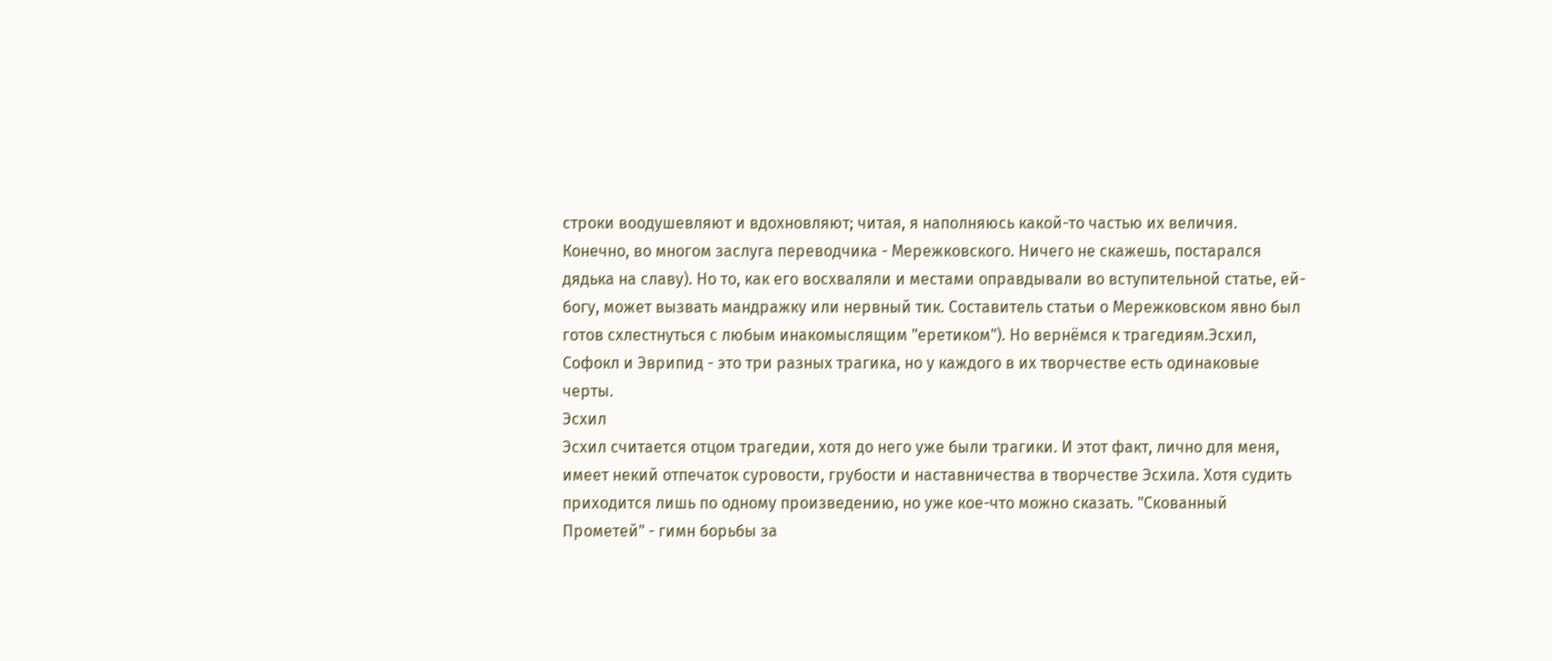строки воодушевляют и вдохновляют; читая, я наполняюсь какой-то частью их величия.
Конечно, во многом заслуга переводчика - Мережковского. Ничего не скажешь, постарался дядька на славу). Но то, как его восхваляли и местами оправдывали во вступительной статье, ей-богу, может вызвать мандражку или нервный тик. Составитель статьи о Мережковском явно был готов схлестнуться с любым инакомыслящим "еретиком"). Но вернёмся к трагедиям.Эсхил, Софокл и Эврипид - это три разных трагика, но у каждого в их творчестве есть одинаковые черты.
Эсхил
Эсхил считается отцом трагедии, хотя до него уже были трагики. И этот факт, лично для меня, имеет некий отпечаток суровости, грубости и наставничества в творчестве Эсхила. Хотя судить приходится лишь по одному произведению, но уже кое-что можно сказать. "Скованный Прометей" - гимн борьбы за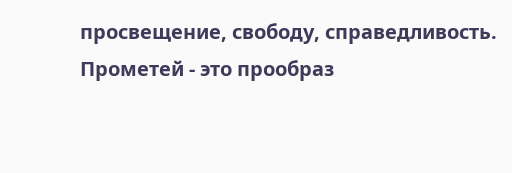просвещение, свободу, справедливость. Прометей - это прообраз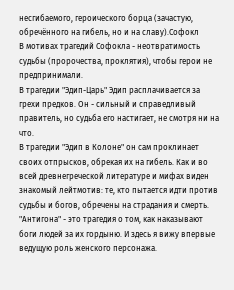несгибаемого, героического борца (зачастую, обречённого на гибель, но и на славу).Софокл
В мотивах трагедий Софокла - неотвратимость судьбы (пророчества, проклятия), чтобы герои не предпринимали.
В трагедии "Эдип-Царь" Эдип расплачивается за грехи предков. Он - сильный и справедливый правитель, но судьба его настигает, не смотря ни на что.
В трагедии "Эдип в Колоне" он сам проклинает своих отпрысков, обрекая их на гибель. Как и во всей древнегреческой литературе и мифах виден знакомый лейтмотив: те, кто пытается идти против судьбы и богов, обречены на страдания и смерть.
"Антигона" - это трагедия о том, как наказывают боги людей за их гордыню. И здесь я вижу впервые ведущую роль женского персонажа.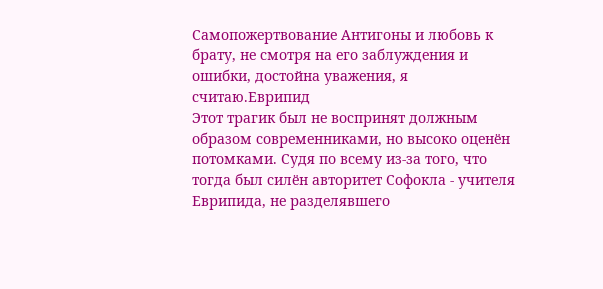Самопожертвование Антигоны и любовь к брату, не смотря на его заблуждения и ошибки, достойна уважения, я считаю.Еврипид
Этот трагик был не воспринят должным образом современниками, но высоко оценён потомками. Судя по всему из-за того, что тогда был силён авторитет Софокла - учителя Еврипида, не разделявшего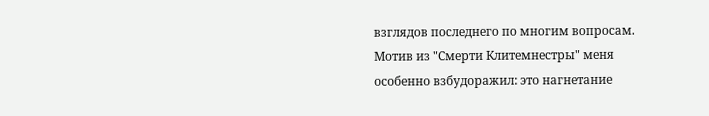взглядов последнего по многим вопросам.
Мотив из "Смерти Клитемнестры" меня особенно взбудоражил: это нагнетание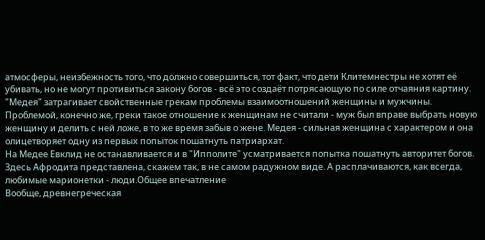атмосферы, неизбежность того, что должно совершиться, тот факт, что дети Клитемнестры не хотят её убивать, но не могут противиться закону богов - всё это создаёт потрясающую по силе отчаяния картину.
"Медея" затрагивает свойственные грекам проблемы взаимоотношений женщины и мужчины. Проблемой, конечно же, греки такое отношение к женщинам не считали - муж был вправе выбрать новую женщину и делить с ней ложе, в то же время забыв о жене. Медея - сильная женщина с характером и она олицетворяет одну из первых попыток пошатнуть патриархат.
На Медее Евклид не останавливается и в "Ипполите" усматривается попытка пошатнуть авторитет богов. Здесь Афродита представлена, скажем так, в не самом радужном виде. А расплачиваются, как всегда, любимые марионетки - люди.Общее впечатление
Вообще, древнегреческая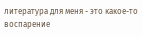литература для меня - это какое-то воспарение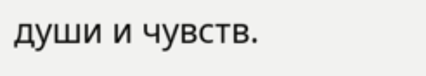души и чувств.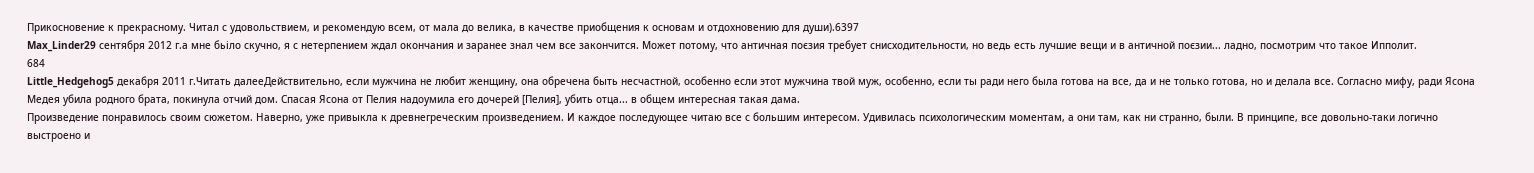Прикосновение к прекрасному. Читал с удовольствием, и рекомендую всем, от мала до велика, в качестве приобщения к основам и отдохновению для души).6397
Max_Linder29 сентября 2012 г.а мне бьіло скучно, я с нетерпением ждал окончания и заранее знал чем все закончится. Может потому, что античная поєзия требует снисходительности, но ведь есть лучшие вещи и в античной поєзии... ладно, посмотрим что такое Ипполит.
684
Little_Hedgehog5 декабря 2011 г.Читать далееДействительно, если мужчина не любит женщину, она обречена быть несчастной, особенно если этот мужчина твой муж, особенно, если ты ради него была готова на все, да и не только готова, но и делала все. Согласно мифу, ради Ясона Медея убила родного брата, покинула отчий дом. Спасая Ясона от Пелия надоумила его дочерей [Пелия], убить отца... в общем интересная такая дама.
Произведение понравилось своим сюжетом. Наверно, уже привыкла к древнегреческим произведением. И каждое последующее читаю все с большим интересом. Удивилась психологическим моментам, а они там, как ни странно, были. В принципе, все довольно-таки логично выстроено и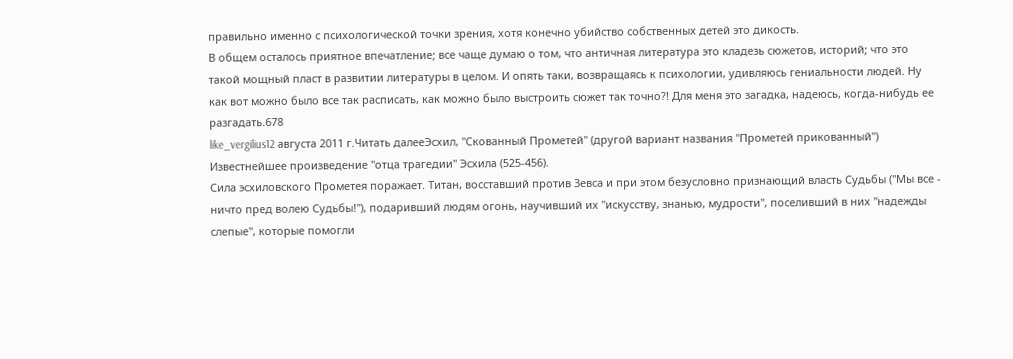правильно именно с психологической точки зрения, хотя конечно убийство собственных детей это дикость.
В общем осталось приятное впечатление; все чаще думаю о том, что античная литература это кладезь сюжетов, историй; что это такой мощный пласт в развитии литературы в целом. И опять таки, возвращаясь к психологии, удивляюсь гениальности людей. Ну как вот можно было все так расписать, как можно было выстроить сюжет так точно?! Для меня это загадка, надеюсь, когда-нибудь ее разгадать.678
like_vergilius12 августа 2011 г.Читать далееЭсхил, "Скованный Прометей" (другой вариант названия "Прометей прикованный")
Известнейшее произведение "отца трагедии" Эсхила (525-456).
Сила эсхиловского Прометея поражает. Титан, восставший против Зевса и при этом безусловно признающий власть Судьбы ("Мы все - ничто пред волею Судьбы!"), подаривший людям огонь, научивший их "искусству, знанью, мудрости", поселивший в них "надежды слепые", которые помогли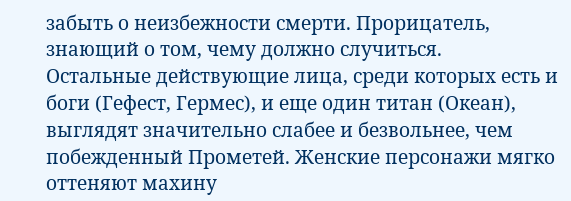забыть о неизбежности смерти. Прорицатель, знающий о том, чему должно случиться.
Остальные действующие лица, среди которых есть и боги (Гефест, Гермес), и еще один титан (Океан), выглядят значительно слабее и безвольнее, чем побежденный Прометей. Женские персонажи мягко оттеняют махину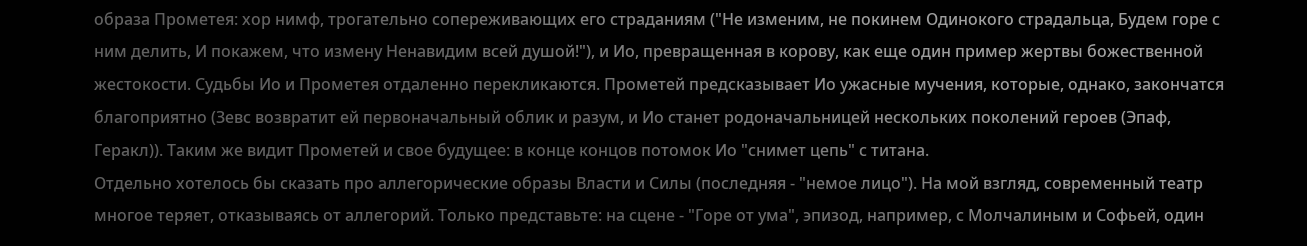образа Прометея: хор нимф, трогательно сопереживающих его страданиям ("Не изменим, не покинем Одинокого страдальца, Будем горе с ним делить, И покажем, что измену Ненавидим всей душой!"), и Ио, превращенная в корову, как еще один пример жертвы божественной жестокости. Судьбы Ио и Прометея отдаленно перекликаются. Прометей предсказывает Ио ужасные мучения, которые, однако, закончатся благоприятно (Зевс возвратит ей первоначальный облик и разум, и Ио станет родоначальницей нескольких поколений героев (Эпаф, Геракл)). Таким же видит Прометей и свое будущее: в конце концов потомок Ио "снимет цепь" с титана.
Отдельно хотелось бы сказать про аллегорические образы Власти и Силы (последняя - "немое лицо"). На мой взгляд, современный театр многое теряет, отказываясь от аллегорий. Только представьте: на сцене - "Горе от ума", эпизод, например, с Молчалиным и Софьей, один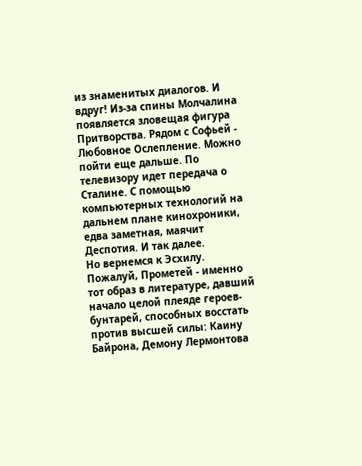из знаменитых диалогов. И вдруг! Из-за спины Молчалина появляется зловещая фигура Притворства. Рядом с Софьей - Любовное Ослепление. Можно пойти еще дальше. По телевизору идет передача о Сталине. С помощью компьютерных технологий на дальнем плане кинохроники, едва заметная, маячит Деспотия. И так далее.
Но вернемся к Эсхилу.
Пожалуй, Прометей - именно тот образ в литературе, давший начало целой плеяде героев-бунтарей, способных восстать против высшей силы: Каину Байрона, Демону Лермонтова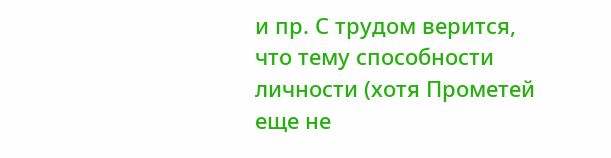и пр. С трудом верится, что тему способности личности (хотя Прометей еще не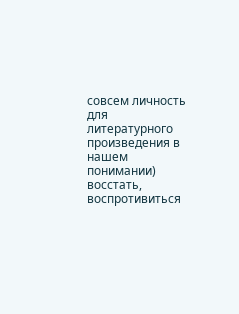совсем личность для литературного произведения в нашем понимании) восстать, воспротивиться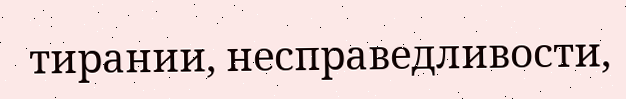тирании, несправедливости,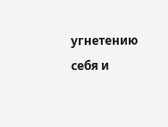угнетению себя и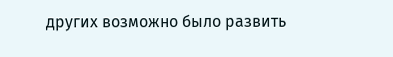других возможно было развить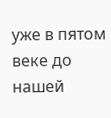уже в пятом веке до нашей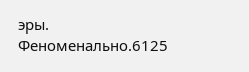эры.
Феноменально.6125